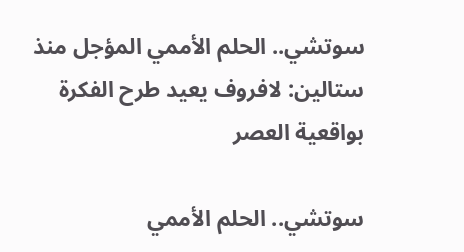سوتشي.. الحلم الأممي المؤجل منذ ستالين: لافروف يعيد طرح الفكرة بواقعية العصر

سوتشي.. الحلم الأممي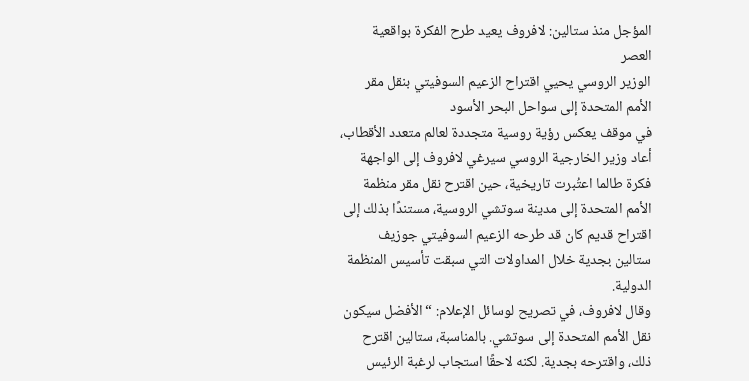المؤجل منذ ستالين: لافروف يعيد طرح الفكرة بواقعية العصر
الوزير الروسي يحيي اقتراح الزعيم السوفيتي بنقل مقر الأمم المتحدة إلى سواحل البحر الأسود
في موقف يعكس رؤية روسية متجددة لعالم متعدد الأقطاب، أعاد وزير الخارجية الروسي سيرغي لافروف إلى الواجهة فكرة طالما اعتُبرت تاريخية، حين اقترح نقل مقر منظمة الأمم المتحدة إلى مدينة سوتشي الروسية، مستندًا بذلك إلى اقتراح قديم كان قد طرحه الزعيم السوفيتي جوزيف ستالين بجدية خلال المداولات التي سبقت تأسيس المنظمة الدولية.
وقال لافروف، في تصريح لوسائل الإعلام: “الأفضل سيكون نقل الأمم المتحدة إلى سوتشي. بالمناسبة، ستالين اقترح ذلك، واقترحه بجدية. لكنه لاحقًا استجاب لرغبة الرئيس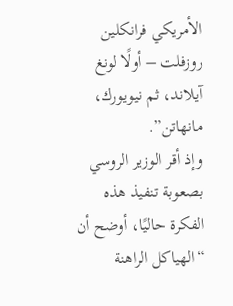الأمريكي فرانكلين روزفلت – أولًا لونغ آيلاند، ثم نيويورك، مانهاتن”.
وإذ أقر الوزير الروسي بصعوبة تنفيذ هذه الفكرة حاليًا، أوضح أن “الهياكل الراهنة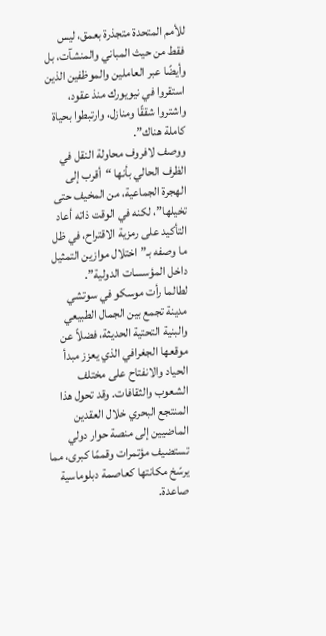للأمم المتحدة متجذرة بعمق، ليس فقط من حيث المباني والمنشآت، بل وأيضًا عبر العاملين والموظفين الذين استقروا في نيويورك منذ عقود، واشتروا شققًا ومنازل، وارتبطوا بحياة كاملة هناك”.
ووصف لافروف محاولة النقل في الظرف الحالي بأنها “أقرب إلى الهجرة الجماعية، من المخيف حتى تخيلها”، لكنه في الوقت ذاته أعاد التأكيد على رمزية الاقتراح، في ظل ما وصفه بـ”اختلال موازين التمثيل داخل المؤسسات الدولية”.
لطالما رأت موسكو في سوتشي مدينة تجمع بين الجمال الطبيعي والبنية التحتية الحديثة، فضلاً عن موقعها الجغرافي الذي يعزز مبدأ الحياد والانفتاح على مختلف الشعوب والثقافات. وقد تحول هذا المنتجع البحري خلال العقدين الماضيين إلى منصة حوار دولي تستضيف مؤتمرات وقممًا كبرى، مما يرسّخ مكانتها كعاصمة دبلوماسية صاعدة.